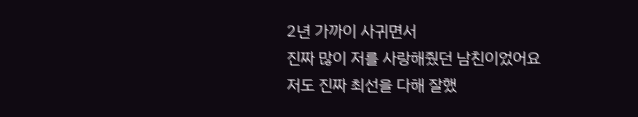2년 가까이 사귀면서
진짜 많이 저를 사랑해줬던 남친이었어요
저도 진짜 최선을 다해 잘했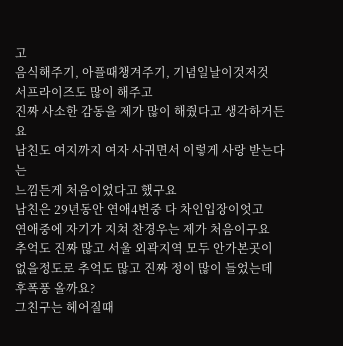고
음식해주기, 아플때챙겨주기, 기념일날이것저것
서프라이즈도 많이 해주고
진짜 사소한 감동을 제가 많이 해줬다고 생각하거든요
남친도 여지까지 여자 사귀면서 이렇게 사랑 받는다는
느낌든게 처음이었다고 했구요
남친은 29년동안 연애4번중 다 차인입장이엇고
연애중에 자기가 지쳐 찬경우는 제가 처음이구요
추억도 진짜 많고 서울 외곽지역 모두 안가본곳이
없을정도로 추억도 많고 진짜 정이 많이 들었는데
후폭풍 올까요?
그친구는 헤어질때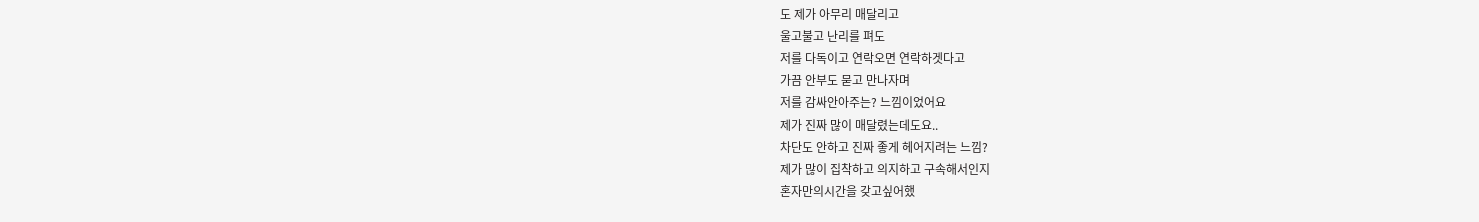도 제가 아무리 매달리고
울고불고 난리를 펴도
저를 다독이고 연락오면 연락하겟다고
가끔 안부도 묻고 만나자며
저를 감싸안아주는? 느낌이었어요
제가 진짜 많이 매달렸는데도요..
차단도 안하고 진짜 좋게 헤어지려는 느낌?
제가 많이 집착하고 의지하고 구속해서인지
혼자만의시간을 갖고싶어했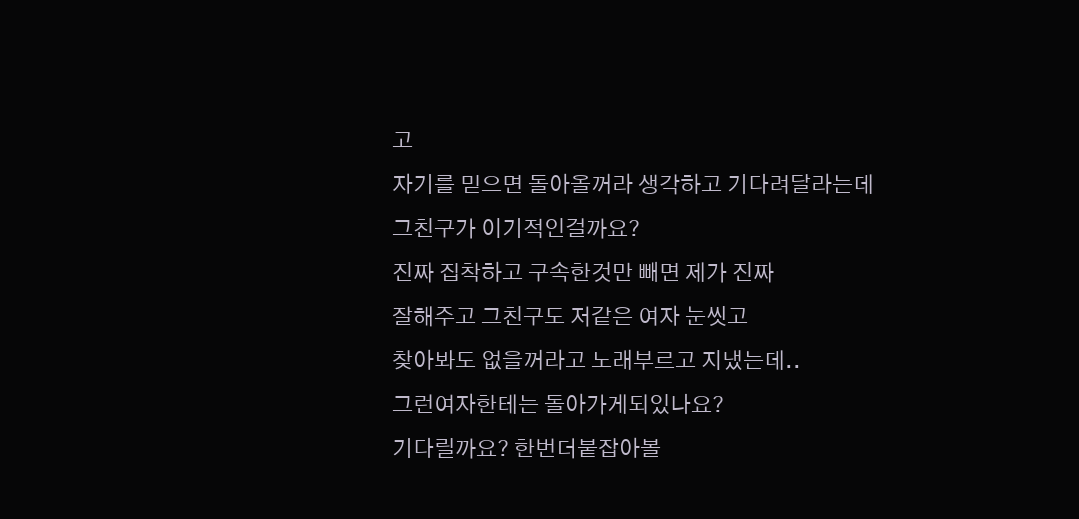고
자기를 믿으면 돌아올꺼라 생각하고 기다려달라는데
그친구가 이기적인걸까요?
진짜 집착하고 구속한것만 빼면 제가 진짜
잘해주고 그친구도 저같은 여자 눈씻고
찾아봐도 없을꺼라고 노래부르고 지냈는데..
그런여자한테는 돌아가게되있나요?
기다릴까요? 한번더붙잡아볼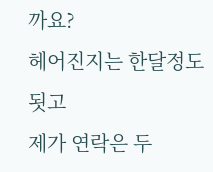까요?
헤어진지는 한달정도 됫고
제가 연락은 두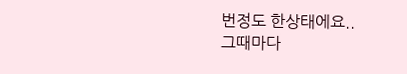번정도 한상태에요..
그때마다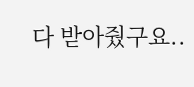다 받아줬구요..